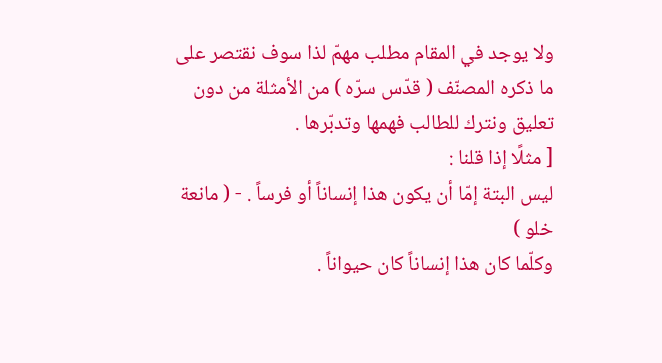ولا يوجد في المقام مطلب مهمّ لذا سوف نقتصر على ما ذكره المصنّف ( قدّس سرّه ) من الأمثلة من دون تعليق ونترك للطالب فهمها وتدبّرها .
[ مثلًا إذا قلنا :
ليس البتة إمّا أن يكون هذا إنساناً أو فرساً . - ( مانعة خلو )
وكلّما كان هذا إنساناً كان حيواناً .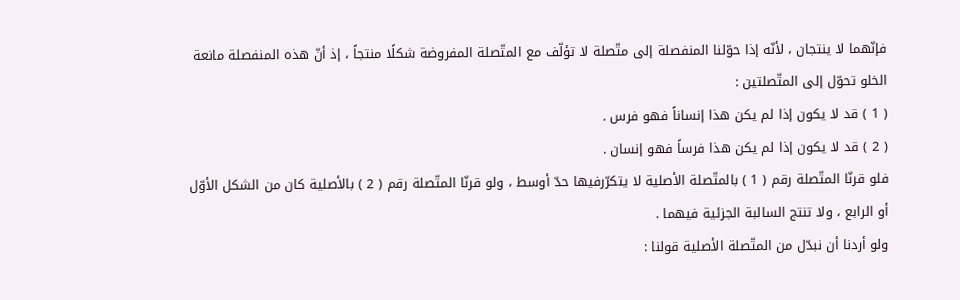فإنّهما لا ينتجان ، لأنّه إذا حوّلنا المنفصلة إلى متّصلة لا تؤلّف مع المتّصلة المفروضة شكلًا منتجاً ، إذ أنّ هذه المنفصلة مانعة الخلو تحوّل إلى المتّصلتين :
( 1 ) قد لا يكون إذا لم يكن هذا إنساناً فهو فرس .
( 2 ) قد لا يكون إذا لم يكن هذا فرساً فهو إنسان .
فلو قرنّا المتّصلة رقم ( 1 ) بالمتّصلة الأصلية لا يتكرّرفيها حدّ أوسط ، ولو قرنّا المتّصلة رقم ( 2 ) بالأصلية كان من الشكل الأوّل أو الرابع ، ولا تنتج السالبة الجزئية فيهما .
ولو أردنا أن نبدّل من المتّصلة الأصلية قولنا :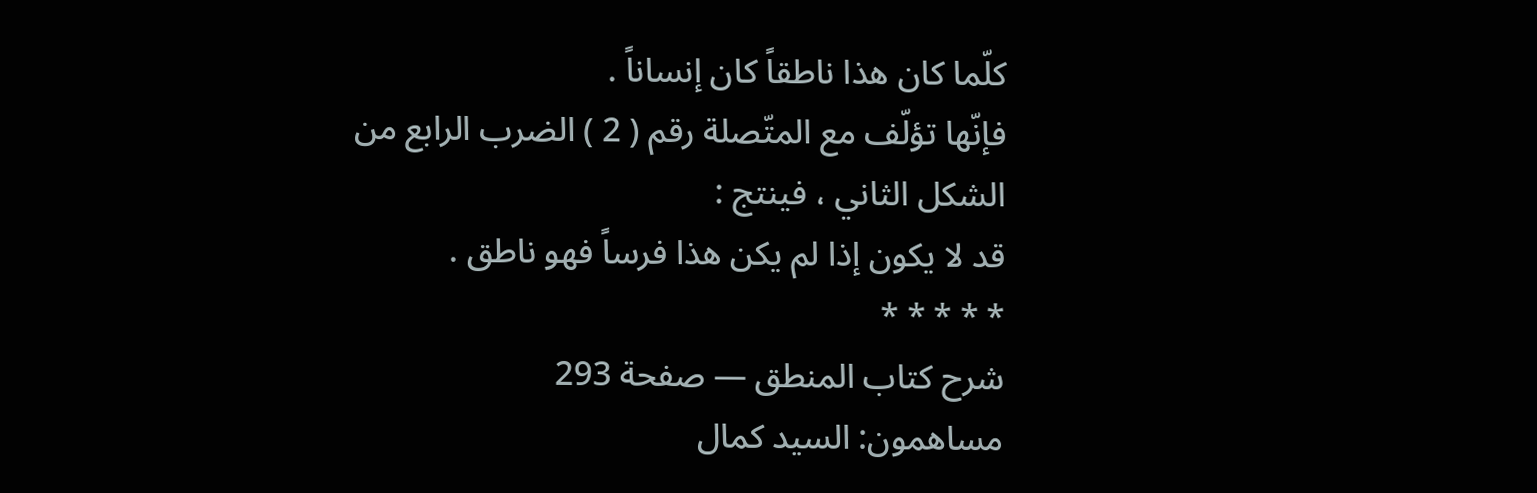كلّما كان هذا ناطقاً كان إنساناً .
فإنّها تؤلّف مع المتّصلة رقم ( 2 ) الضرب الرابع من الشكل الثاني ، فينتج :
قد لا يكون إذا لم يكن هذا فرساً فهو ناطق .
* * * * *
شرح كتاب المنطق — صفحة 293
مساهمون: السيد كمال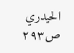الحيدري
ص٢٩٣